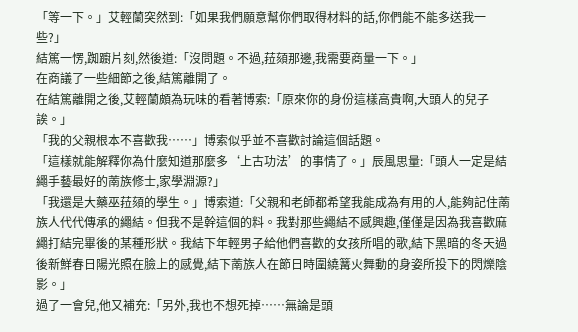「等一下。」艾輕蘭突然到:「如果我們願意幫你們取得材料的話,你們能不能多送我一些?」
結篤一愣,踟躕片刻,然後道:「沒問題。不過,菈頦那邊,我需要商量一下。」
在商議了一些細節之後,結篤離開了。
在結篤離開之後,艾輕蘭頗為玩味的看著博索:「原來你的身份這樣高貴啊,大頭人的兒子誒。」
「我的父親根本不喜歡我……」博索似乎並不喜歡討論這個話題。
「這樣就能解釋你為什麼知道那麼多‘上古功法’的事情了。」辰風思量:「頭人一定是結繩手藝最好的萳族修士,家學淵源?」
「我還是大藥巫菈頦的學生。」博索道:「父親和老師都希望我能成為有用的人,能夠記住萳族人代代傳承的繩結。但我不是幹這個的料。我對那些繩結不感興趣,僅僅是因為我喜歡麻繩打結完畢後的某種形狀。我結下年輕男子給他們喜歡的女孩所唱的歌,結下黑暗的冬天過後新鮮春日陽光照在臉上的感覺,結下萳族人在節日時圍繞篝火舞動的身姿所投下的閃爍陰影。」
過了一會兒,他又補充:「另外,我也不想死掉……無論是頭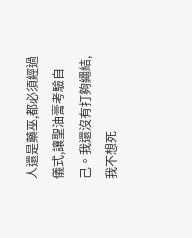人還是藥巫,都必須經過儀式,讓聖油膏考驗自己。我還沒有打夠繩結,我不想死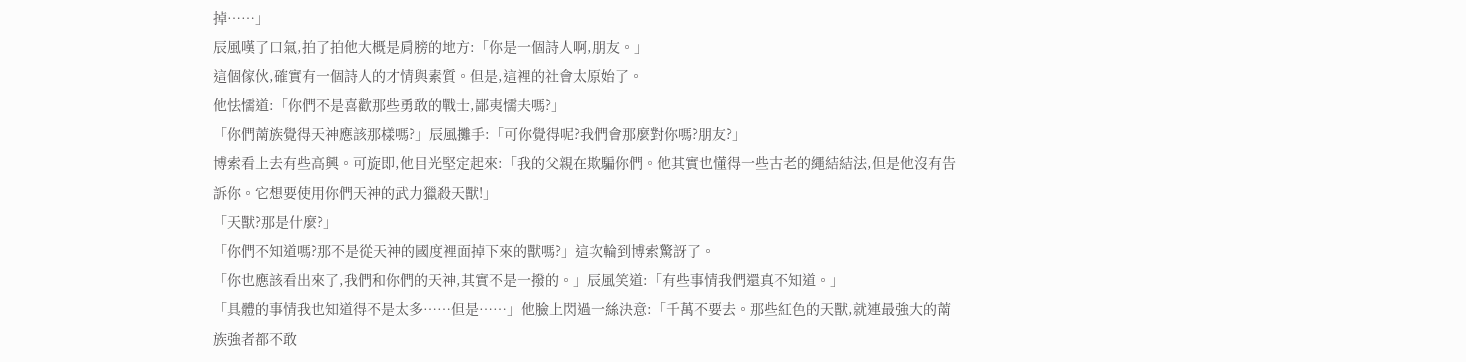掉……」
辰風嘆了口氣,拍了拍他大概是肩膀的地方:「你是一個詩人啊,朋友。」
這個傢伙,確實有一個詩人的才情與素質。但是,這裡的社會太原始了。
他怯懦道:「你們不是喜歡那些勇敢的戰士,鄙夷懦夫嗎?」
「你們萳族覺得天神應該那樣嗎?」辰風攤手:「可你覺得呢?我們會那麼對你嗎?朋友?」
博索看上去有些高興。可旋即,他目光堅定起來:「我的父親在欺騙你們。他其實也懂得一些古老的繩結結法,但是他沒有告訴你。它想要使用你們天神的武力獵殺天獸!」
「天獸?那是什麼?」
「你們不知道嗎?那不是從天神的國度裡面掉下來的獸嗎?」這次輪到博索驚訝了。
「你也應該看出來了,我們和你們的天神,其實不是一撥的。」辰風笑道:「有些事情我們還真不知道。」
「具體的事情我也知道得不是太多……但是……」他臉上閃過一絲決意:「千萬不要去。那些紅色的天獸,就連最強大的萳族強者都不敢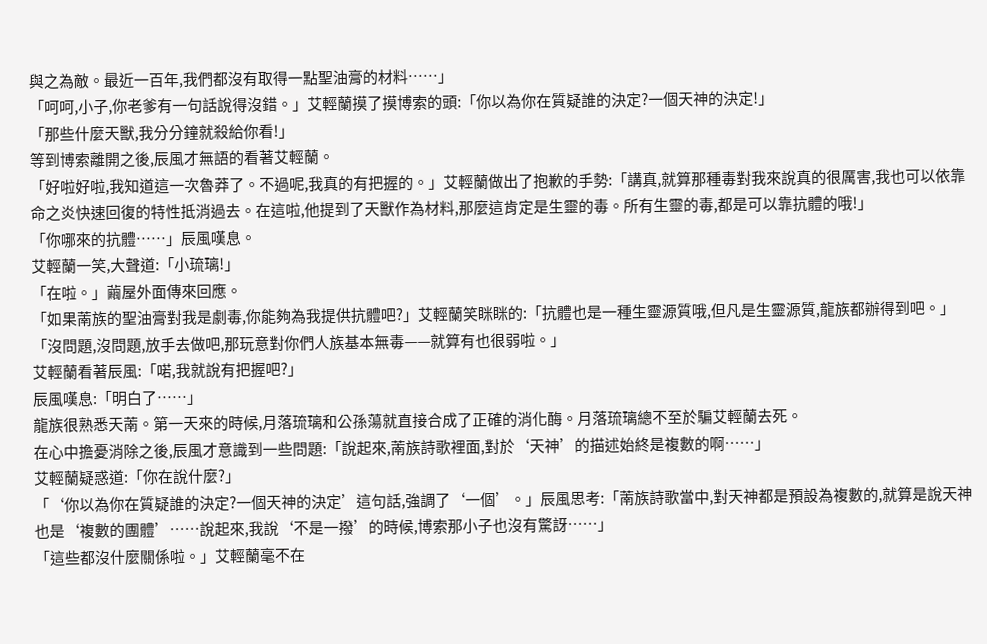與之為敵。最近一百年,我們都沒有取得一點聖油膏的材料……」
「呵呵,小子,你老爹有一句話說得沒錯。」艾輕蘭摸了摸博索的頭:「你以為你在質疑誰的決定?一個天神的決定!」
「那些什麼天獸,我分分鐘就殺給你看!」
等到博索離開之後,辰風才無語的看著艾輕蘭。
「好啦好啦,我知道這一次魯莽了。不過呢,我真的有把握的。」艾輕蘭做出了抱歉的手勢:「講真,就算那種毒對我來說真的很厲害,我也可以依靠命之炎快速回復的特性抵消過去。在這啦,他提到了天獸作為材料,那麼這肯定是生靈的毒。所有生靈的毒,都是可以靠抗體的哦!」
「你哪來的抗體……」辰風嘆息。
艾輕蘭一笑,大聲道:「小琉璃!」
「在啦。」繭屋外面傳來回應。
「如果萳族的聖油膏對我是劇毒,你能夠為我提供抗體吧?」艾輕蘭笑眯眯的:「抗體也是一種生靈源質哦,但凡是生靈源質,龍族都辦得到吧。」
「沒問題,沒問題,放手去做吧,那玩意對你們人族基本無毒——就算有也很弱啦。」
艾輕蘭看著辰風:「喏,我就說有把握吧?」
辰風嘆息:「明白了……」
龍族很熟悉天萳。第一天來的時候,月落琉璃和公孫蕩就直接合成了正確的消化酶。月落琉璃總不至於騙艾輕蘭去死。
在心中擔憂消除之後,辰風才意識到一些問題:「說起來,萳族詩歌裡面,對於‘天神’的描述始終是複數的啊……」
艾輕蘭疑惑道:「你在說什麼?」
「‘你以為你在質疑誰的決定?一個天神的決定’這句話,強調了‘一個’。」辰風思考:「萳族詩歌當中,對天神都是預設為複數的,就算是說天神也是‘複數的團體’……說起來,我說‘不是一撥’的時候,博索那小子也沒有驚訝……」
「這些都沒什麼關係啦。」艾輕蘭毫不在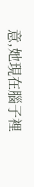意,她現在腦子裡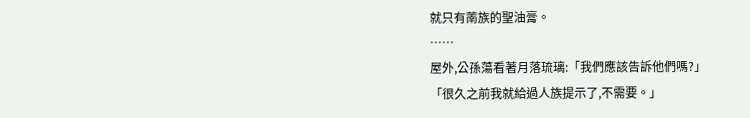就只有萳族的聖油膏。
……
屋外,公孫蕩看著月落琉璃:「我們應該告訴他們嗎?」
「很久之前我就給過人族提示了,不需要。」